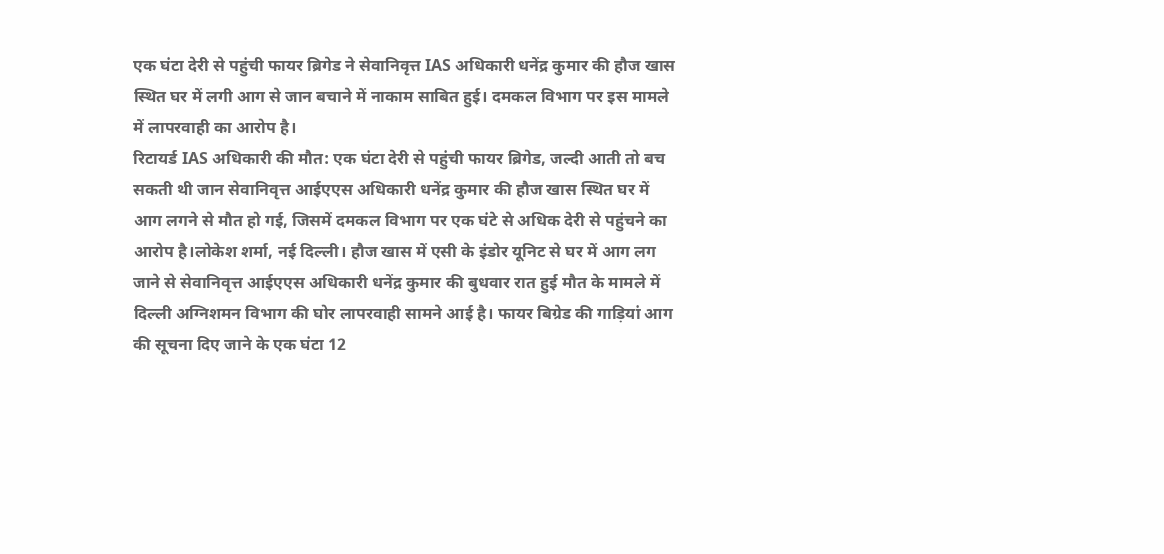एक घंटा देरी से पहुंची फायर ब्रिगेड ने सेवानिवृत्त IAS अधिकारी धनेंद्र कुमार की हौज खास स्थित घर में लगी आग से जान बचाने में नाकाम साबित हुई। दमकल विभाग पर इस मामले में लापरवाही का आरोप है।
रिटायर्ड IAS अधिकारी की मौत: एक घंटा देरी से पहुंची फायर ब्रिगेड, जल्दी आती तो बच सकती थी जान सेवानिवृत्त आईएएस अधिकारी धनेंद्र कुमार की हौज खास स्थित घर में आग लगने से मौत हो गई, जिसमें दमकल विभाग पर एक घंटे से अधिक देरी से पहुंचने का आरोप है।लोकेश शर्मा, नई दिल्ली। हौज खास में एसी के इंडोर यूनिट से घर में आग लग जाने से सेवानिवृत्त आईएएस अधिकारी धनेंद्र कुमार की बुधवार रात हुई मौत के मामले में दिल्ली अग्निशमन विभाग की घोर लापरवाही सामने आई है। फायर बिग्रेड की गाड़ियां आग की सूचना दिए जाने के एक घंटा 12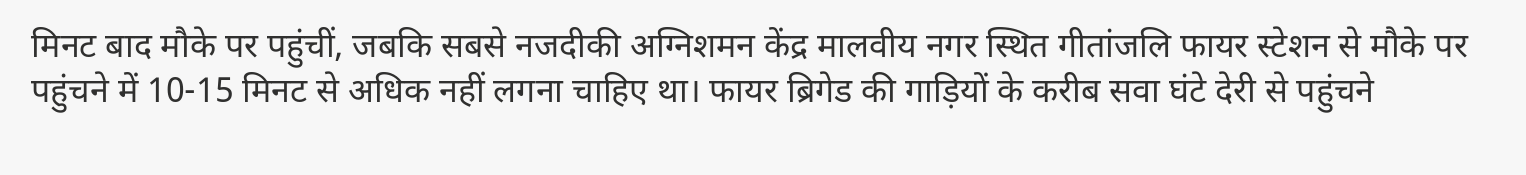मिनट बाद मौके पर पहुंचीं, जबकि सबसे नजदीकी अग्निशमन केंद्र मालवीय नगर स्थित गीतांजलि फायर स्टेशन से मौके पर पहुंचने में 10-15 मिनट से अधिक नहीं लगना चाहिए था। फायर ब्रिगेड की गाड़ियों के करीब सवा घंटे देरी से पहुंचने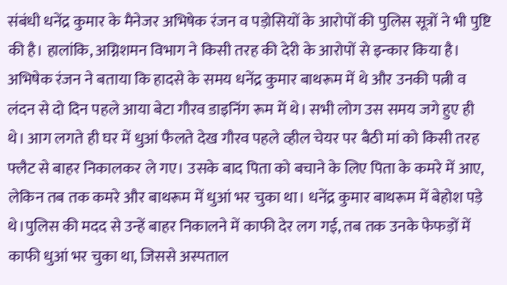संबंधी धनेंद्र कुमार के मैनेजर अभिषेक रंजन व पड़ोसियों के आरोपों की पुलिस सूत्रों ने भी पुष्टि की है। हालांकि, अग्निशमन विभाग ने किसी तरह की देरी के आरोपों से इन्कार किया है। अभिषेक रंजन ने बताया कि हादसे के समय धनेंद्र कुमार बाथरूम में थे और उनकी पत्नी व लंदन से दो दिन पहले आया बेटा गौरव डाइनिंग रूम में थे। सभी लोग उस समय जगे हुए ही थे। आग लगते ही घर में धुआं फैलते देख गौरव पहले व्हील चेयर पर बैठी मां को किसी तरह फ्लैट से बाहर निकालकर ले गए। उसके बाद पिता को बचाने के लिए पिता के कमरे में आए, लेकिन तब तक कमरे और बाथरूम में धुआं भर चुका था। धनेंद्र कुमार बाथरूम में बेहोश पड़े थे।पुलिस की मदद से उन्हें बाहर निकालने में काफी देर लग गई, तब तक उनके फेफड़ों में काफी धुआं भर चुका था, जिससे अस्पताल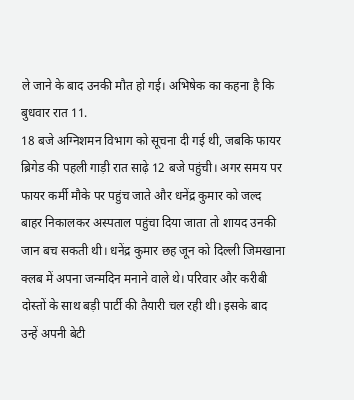ले जाने के बाद उनकी मौत हो गई। अभिषेक का कहना है कि बुधवार रात 11.
18 बजे अग्निशमन विभाग को सूचना दी गई थी, जबकि फायर ब्रिगेड की पहली गाड़ी रात साढ़े 12 बजे पहुंची। अगर समय पर फायर कर्मी मौके पर पहुंच जाते और धनेंद्र कुमार को जल्द बाहर निकालकर अस्पताल पहुंचा दिया जाता तो शायद उनकी जान बच सकती थी। धनेंद्र कुमार छह जून को दिल्ली जिमखाना क्लब में अपना जन्मदिन मनाने वाले थे। परिवार और करीबी दोस्तों के साथ बड़ी पार्टी की तैयारी चल रही थी। इसके बाद उन्हें अपनी बेटी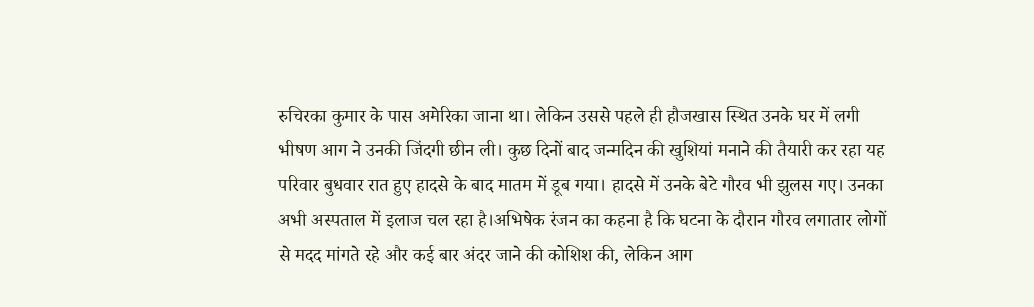रुचिरका कुमार के पास अमेरिका जाना था। लेकिन उससे पहले ही हौजखास स्थित उनके घर में लगी भीषण आग ने उनकी जिंदगी छीन ली। कुछ दिनों बाद जन्मदिन की खुशियां मनाने की तैयारी कर रहा यह परिवार बुधवार रात हुए हादसे के बाद मातम में डूब गया। हादसे में उनके बेटे गौरव भी झुलस गए। उनका अभी अस्पताल में इलाज चल रहा है।अभिषेक रंजन का कहना है कि घटना के दौरान गौरव लगातार लोगों से मदद मांगते रहे और कई बार अंदर जाने की कोशिश की, लेकिन आग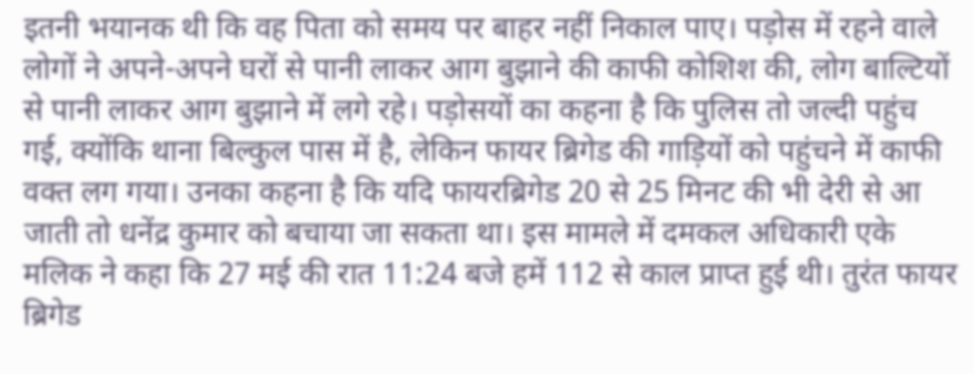इतनी भयानक थी कि वह पिता को समय पर बाहर नहीं निकाल पाए। पड़ोस में रहने वाले लोगों ने अपने-अपने घरों से पानी लाकर आग बुझाने की काफी कोशिश की, लोग बाल्टियों से पानी लाकर आग बुझाने में लगे रहे। पड़ोसयों का कहना है कि पुलिस तो जल्दी पहुंच गई, क्योंकि थाना बिल्कुल पास में है, लेकिन फायर ब्रिगेड की गाड़ियों को पहुंचने में काफी वक्त लग गया। उनका कहना है कि यदि फायरब्रिगेड 20 से 25 मिनट की भी देरी से आ जाती तो धनेंद्र कुमार को बचाया जा सकता था। इस मामले में दमकल अधिकारी एके मलिक ने कहा कि 27 मई की रात 11:24 बजे हमें 112 से काल प्राप्त हुई थी। तुरंत फायर ब्रिगेड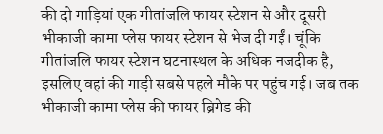की दो गाड़ियां एक गीतांजलि फायर स्टेशन से और दूसरी भीकाजी कामा प्लेस फायर स्टेशन से भेज दी गईं। चूंकि गीतांजलि फायर स्टेशन घटनास्थल के अधिक नजदीक है, इसलिए वहां की गाड़ी सबसे पहले मौके पर पहुंच गई। जब तक भीकाजी कामा प्लेस की फायर ब्रिगेड की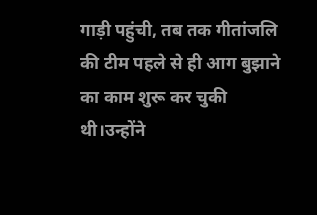गाड़ी पहुंची, तब तक गीतांजलि की टीम पहले से ही आग बुझाने का काम शुरू कर चुकी थी।उन्होंने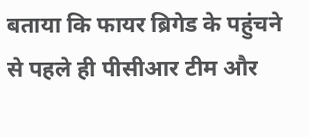बताया कि फायर ब्रिगेड के पहुंचने से पहले ही पीसीआर टीम और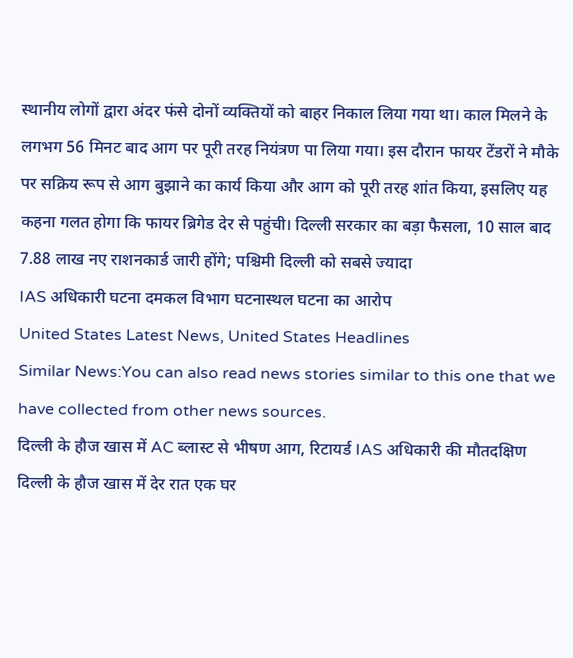स्थानीय लोगों द्वारा अंदर फंसे दोनों व्यक्तियों को बाहर निकाल लिया गया था। काल मिलने के लगभग 56 मिनट बाद आग पर पूरी तरह नियंत्रण पा लिया गया। इस दौरान फायर टेंडरों ने मौके पर सक्रिय रूप से आग बुझाने का कार्य किया और आग को पूरी तरह शांत किया, इसलिए यह कहना गलत होगा कि फायर ब्रिगेड देर से पहुंची। दिल्ली सरकार का बड़ा फैसला, 10 साल बाद 7.88 लाख नए राशनकार्ड जारी होंगे; पश्चिमी दिल्ली को सबसे ज्यादा
IAS अधिकारी घटना दमकल विभाग घटनास्थल घटना का आरोप
United States Latest News, United States Headlines
Similar News:You can also read news stories similar to this one that we have collected from other news sources.
दिल्ली के हौज खास में AC ब्लास्ट से भीषण आग, रिटायर्ड IAS अधिकारी की मौतदक्षिण दिल्ली के हौज खास में देर रात एक घर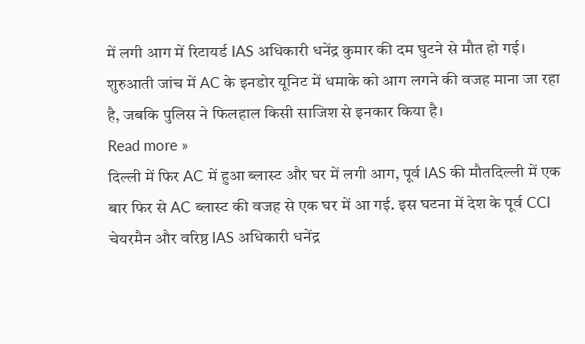में लगी आग में रिटायर्ड IAS अधिकारी धनेंद्र कुमार की दम घुटने से मौत हो गई। शुरुआती जांच में AC के इनडोर यूनिट में धमाके को आग लगने की वजह माना जा रहा है, जबकि पुलिस ने फिलहाल किसी साजिश से इनकार किया है।
Read more »
दिल्ली में फिर AC में हुआ ब्लास्ट और घर में लगी आग, पूर्व IAS की मौतदिल्ली में एक बार फिर से AC ब्लास्ट की वजह से एक घर में आ गई. इस घटना में देश के पूर्व CCI चेयरमैन और वरिष्ठ IAS अधिकारी धनेंद्र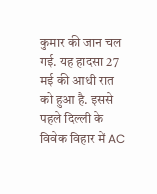कुमार की जान चल गई. यह हादसा 27 मई की आधी रात को हुआ है. इससे पहले दिल्ली के विवेक विहार में AC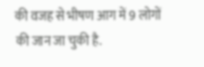की वजह से भीषण आग में 9 लोगों की जान जा चुकी है.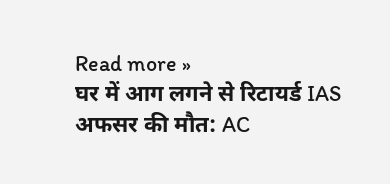Read more »
घर में आग लगने से रिटायर्ड IAS अफसर की मौत: AC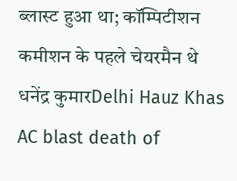ब्लास्ट हुआ था; कॉम्पिटीशन कमीशन के पहले चेयरमैन थे धनेंद्र कुमारDelhi Hauz Khas AC blast death of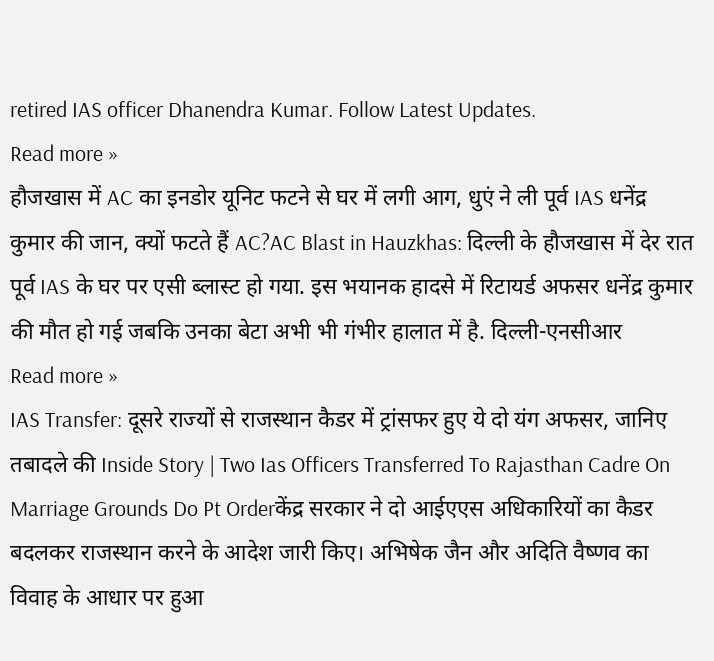retired IAS officer Dhanendra Kumar. Follow Latest Updates.
Read more »
हौजखास में AC का इनडोर यूनिट फटने से घर में लगी आग, धुएं ने ली पूर्व IAS धनेंद्र कुमार की जान, क्यों फटते हैं AC?AC Blast in Hauzkhas: दिल्ली के हौजखास में देर रात पूर्व IAS के घर पर एसी ब्लास्ट हो गया. इस भयानक हादसे में रिटायर्ड अफसर धनेंद्र कुमार की मौत हो गई जबकि उनका बेटा अभी भी गंभीर हालात में है. दिल्ली-एनसीआर
Read more »
IAS Transfer: दूसरे राज्यों से राजस्थान कैडर में ट्रांसफर हुए ये दो यंग अफसर, जानिए तबादले की Inside Story | Two Ias Officers Transferred To Rajasthan Cadre On Marriage Grounds Do Pt Orderकेंद्र सरकार ने दो आईएएस अधिकारियों का कैडर बदलकर राजस्थान करने के आदेश जारी किए। अभिषेक जैन और अदिति वैष्णव का विवाह के आधार पर हुआ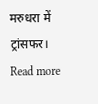मरुधरा में ट्रांसफर।
Read more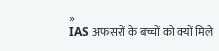»
IAS अफसरों के बच्चों को क्यों मिले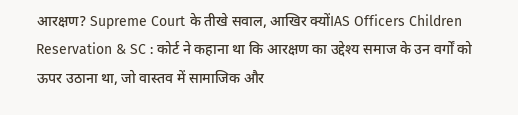आरक्षण? Supreme Court के तीखे सवाल, आखिर क्योंIAS Officers Children Reservation & SC : कोर्ट ने कहाना था कि आरक्षण का उद्देश्य समाज के उन वर्गों को ऊपर उठाना था, जो वास्तव में सामाजिक और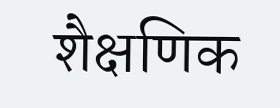शैक्षणिक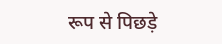रूप से पिछड़े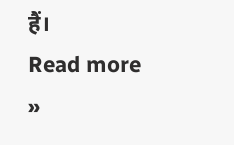हैं।
Read more »